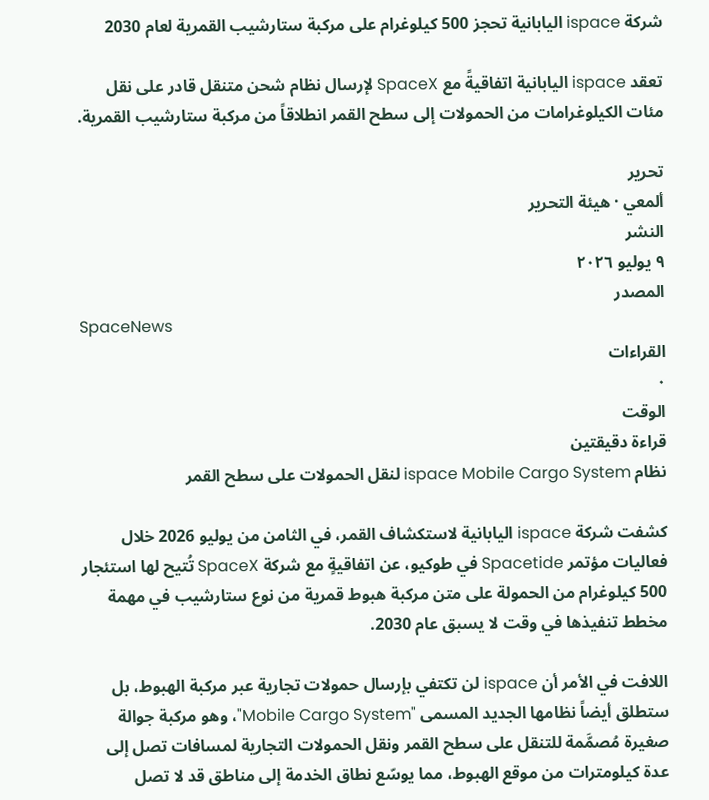شركة ispace اليابانية تحجز 500 كيلوغرام على مركبة ستارشيب القمرية لعام 2030

تعقد ispace اليابانية اتفاقيةً مع SpaceX لإرسال نظام شحن متنقل قادر على نقل مئات الكيلوغرامات من الحمولات إلى سطح القمر انطلاقاً من مركبة ستارشيب القمرية.

تحرير
ألمعي · هيئة التحرير
النشر
٩ يوليو ٢٠٢٦
المصدر
SpaceNews
القراءات
٠
الوقت
قراءة دقيقتين
نظام ispace Mobile Cargo System لنقل الحمولات على سطح القمر

كشفت شركة ispace اليابانية لاستكشاف القمر، في الثامن من يوليو 2026 خلال فعاليات مؤتمر Spacetide في طوكيو، عن اتفاقيةٍ مع شركة SpaceX تُتيح لها استئجار 500 كيلوغرام من الحمولة على متن مركبة هبوط قمرية من نوع ستارشيب في مهمة مخطط تنفيذها في وقت لا يسبق عام 2030.

اللافت في الأمر أن ispace لن تكتفي بإرسال حمولات تجارية عبر مركبة الهبوط، بل ستطلق أيضاً نظامها الجديد المسمى "Mobile Cargo System"، وهو مركبة جوالة صغيرة مُصمَّمة للتنقل على سطح القمر ونقل الحمولات التجارية لمسافات تصل إلى عدة كيلومترات من موقع الهبوط، مما يوسّع نطاق الخدمة إلى مناطق قد لا تصل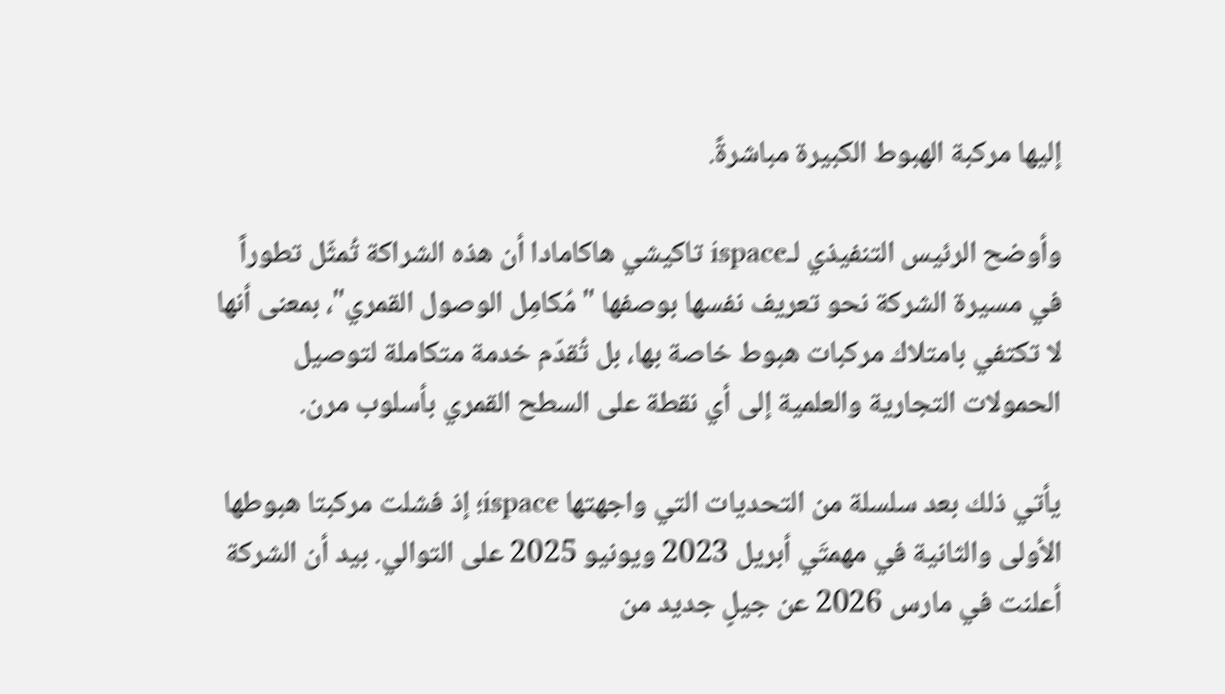إليها مركبة الهبوط الكبيرة مباشرةً.

وأوضح الرئيس التنفيذي لـispace تاكيشي هاكامادا أن هذه الشراكة تُمثّل تطوراً في مسيرة الشركة نحو تعريف نفسها بوصفها "مُكامِل الوصول القمري"، بمعنى أنها لا تكتفي بامتلاك مركبات هبوط خاصة بها، بل تُقدّم خدمة متكاملة لتوصيل الحمولات التجارية والعلمية إلى أي نقطة على السطح القمري بأسلوب مرن.

يأتي ذلك بعد سلسلة من التحديات التي واجهتها ispace؛ إذ فشلت مركبتا هبوطها الأولى والثانية في مهمتَي أبريل 2023 ويونيو 2025 على التوالي. بيد أن الشركة أعلنت في مارس 2026 عن جيلٍ جديد من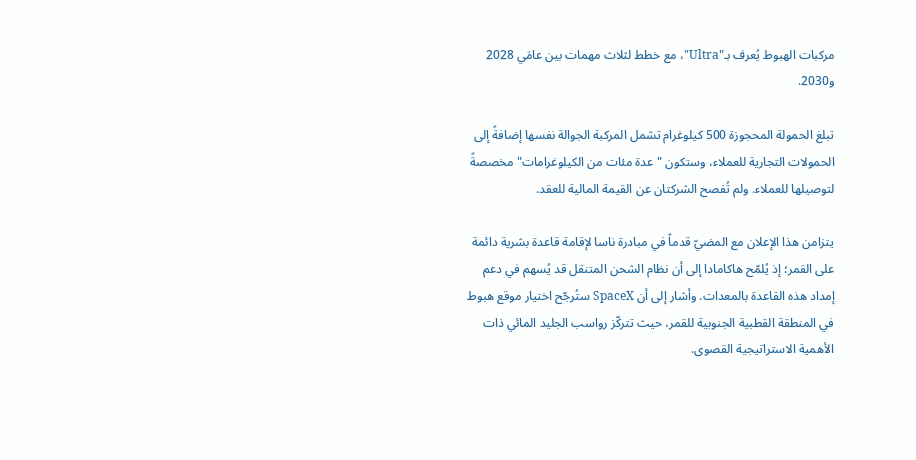مركبات الهبوط يُعرف بـ"Ultra"، مع خطط لثلاث مهمات بين عامَي 2028 و2030.

تبلغ الحمولة المحجوزة 500 كيلوغرام تشمل المركبة الجوالة نفسها إضافةً إلى الحمولات التجارية للعملاء، وستكون "عدة مئات من الكيلوغرامات" مخصصةً لتوصيلها للعملاء. ولم تُفصح الشركتان عن القيمة المالية للعقد.

يتزامن هذا الإعلان مع المضيّ قدماً في مبادرة ناسا لإقامة قاعدة بشرية دائمة على القمر؛ إذ يُلمّح هاكامادا إلى أن نظام الشحن المتنقل قد يُسهم في دعم إمداد هذه القاعدة بالمعدات. وأشار إلى أن SpaceX ستُرجّح اختيار موقع هبوط في المنطقة القطبية الجنوبية للقمر، حيث تتركّز رواسب الجليد المائي ذات الأهمية الاستراتيجية القصوى.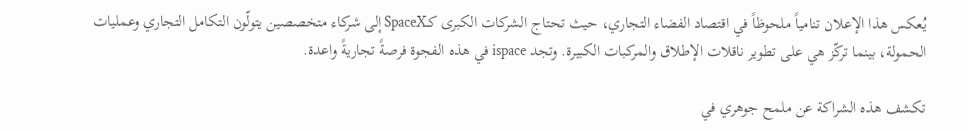يُعكس هذا الإعلان تنامياً ملحوظاً في اقتصاد الفضاء التجاري، حيث تحتاج الشركات الكبرى كـSpaceX إلى شركاء متخصصين يتولّون التكامل التجاري وعمليات الحمولة، بينما تركّز هي على تطوير ناقلات الإطلاق والمركبات الكبيرة. وتجد ispace في هذه الفجوة فرصةً تجاريةً واعدة.

تكشف هذه الشراكة عن ملمح جوهري في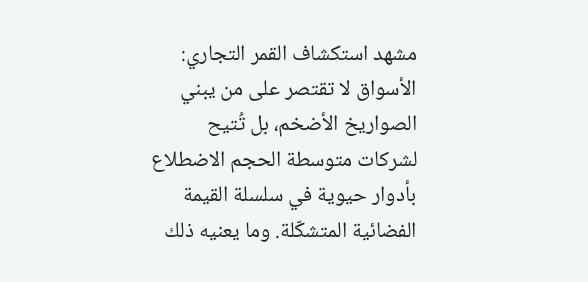مشهد استكشاف القمر التجاري: الأسواق لا تقتصر على من يبني الصواريخ الأضخم، بل تُتيح لشركات متوسطة الحجم الاضطلاع بأدوار حيوية في سلسلة القيمة الفضائية المتشكّلة. وما يعنيه ذلك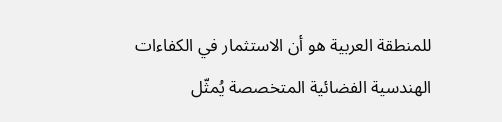للمنطقة العربية هو أن الاستثمار في الكفاءات الهندسية الفضائية المتخصصة يُمثّل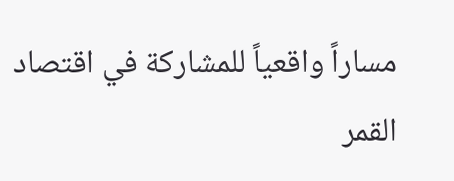مساراً واقعياً للمشاركة في اقتصاد القمر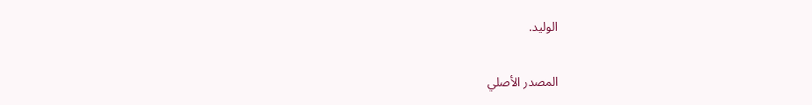الوليد.

المصدر الأصلي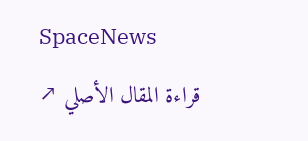SpaceNews
قراءة المقال الأصلي ↗